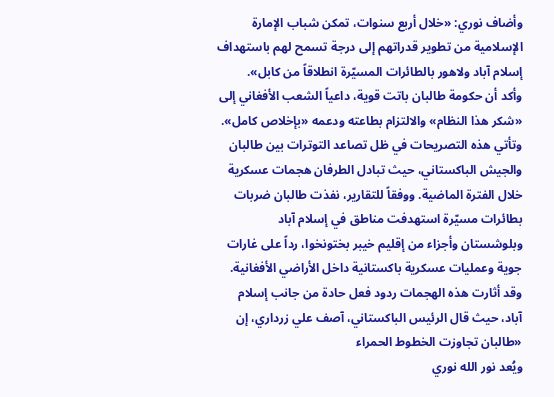وأضاف نوري: «خلال أربع سنوات، تمكن شباب الإمارة الإسلامية من تطوير قدراتهم إلى درجة تسمح لهم باستهداف إسلام آباد ولاهور بالطائرات المسيّرة انطلاقاً من كابل».
وأكد أن حكومة طالبان باتت قوية، داعياً الشعب الأفغاني إلى «شكر هذا النظام» والالتزام بطاعته ودعمه «بإخلاص كامل».
وتأتي هذه التصريحات في ظل تصاعد التوترات بين طالبان والجيش الباكستاني، حيث تبادل الطرفان هجمات عسكرية خلال الفترة الماضية. ووفقاً للتقارير، نفذت طالبان ضربات بطائرات مسيّرة استهدفت مناطق في إسلام آباد وبلوشستان وأجزاء من إقليم خيبر بختونخوا، رداً على غارات جوية وعمليات عسكرية باكستانية داخل الأراضي الأفغانية.
وقد أثارت هذه الهجمات ردود فعل حادة من جانب إسلام آباد، حيث قال الرئيس الباكستاني، آصف علي زرداري، إن «طالبان تجاوزت الخطوط الحمراء
ويُعد نور الله نوري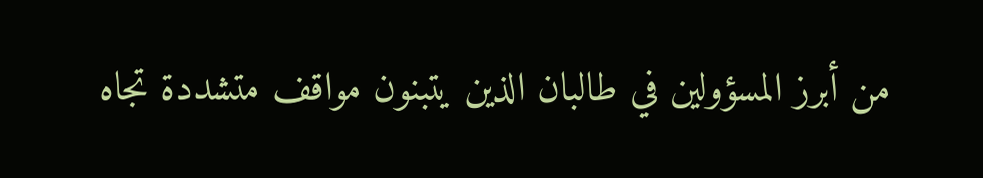من أبرز المسؤولين في طالبان الذين يتبنون مواقف متشددة تجاه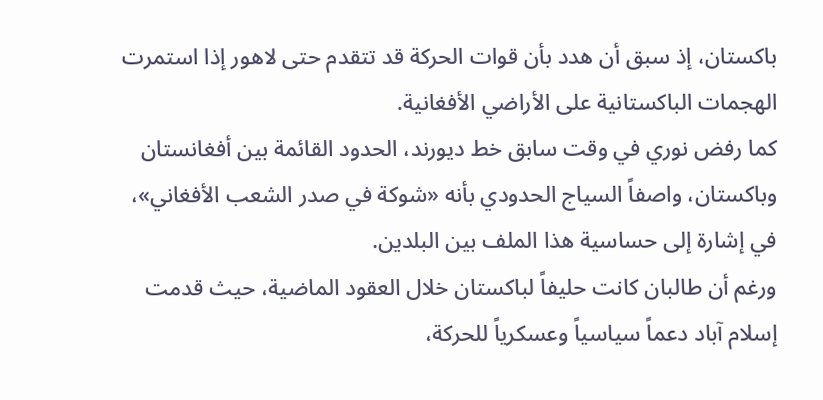باكستان، إذ سبق أن هدد بأن قوات الحركة قد تتقدم حتى لاهور إذا استمرت الهجمات الباكستانية على الأراضي الأفغانية.
كما رفض نوري في وقت سابق خط ديورند، الحدود القائمة بين أفغانستان وباكستان، واصفاً السياج الحدودي بأنه «شوكة في صدر الشعب الأفغاني»، في إشارة إلى حساسية هذا الملف بين البلدين.
ورغم أن طالبان كانت حليفاً لباكستان خلال العقود الماضية، حيث قدمت إسلام آباد دعماً سياسياً وعسكرياً للحركة،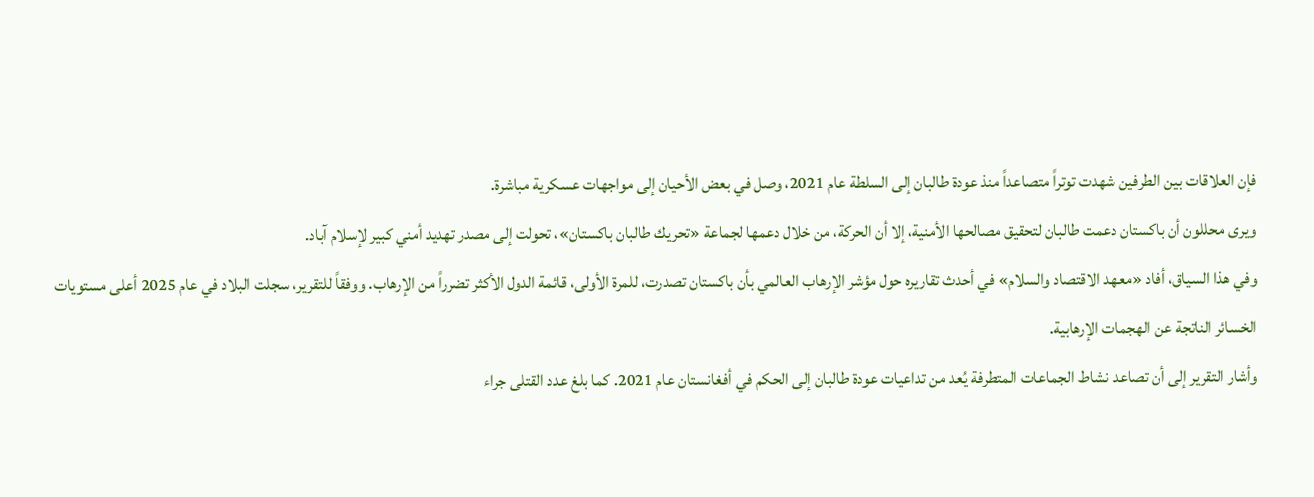فإن العلاقات بين الطرفين شهدت توتراً متصاعداً منذ عودة طالبان إلى السلطة عام 2021، وصل في بعض الأحيان إلى مواجهات عسكرية مباشرة.
ويرى محللون أن باكستان دعمت طالبان لتحقيق مصالحها الأمنية، إلا أن الحركة، من خلال دعمها لجماعة «تحريك طالبان باكستان»، تحولت إلى مصدر تهديد أمني كبير لإسلام آباد.
وفي هذا السياق، أفاد «معهد الاقتصاد والسلام» في أحدث تقاريره حول مؤشر الإرهاب العالمي بأن باكستان تصدرت، للمرة الأولى، قائمة الدول الأكثر تضرراً من الإرهاب. ووفقاً للتقرير، سجلت البلاد في عام 2025 أعلى مستويات الخسائر الناتجة عن الهجمات الإرهابية.
وأشار التقرير إلى أن تصاعد نشاط الجماعات المتطرفة يُعد من تداعيات عودة طالبان إلى الحكم في أفغانستان عام 2021. كما بلغ عدد القتلى جراء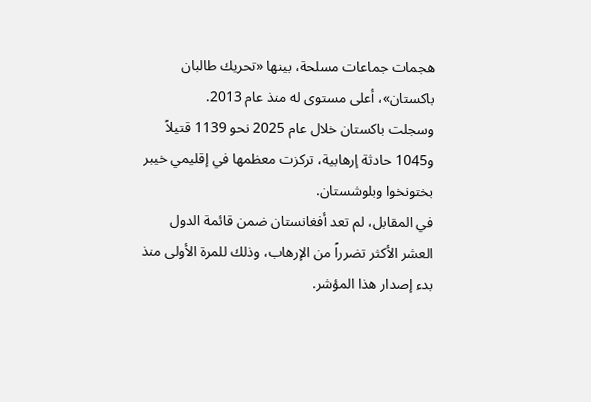هجمات جماعات مسلحة، بينها «تحريك طالبان باكستان»، أعلى مستوى له منذ عام 2013.
وسجلت باكستان خلال عام 2025 نحو 1139 قتيلاً و1045 حادثة إرهابية، تركزت معظمها في إقليمي خيبر بختونخوا وبلوشستان.
في المقابل، لم تعد أفغانستان ضمن قائمة الدول العشر الأكثر تضرراً من الإرهاب، وذلك للمرة الأولى منذ بدء إصدار هذا المؤشر.